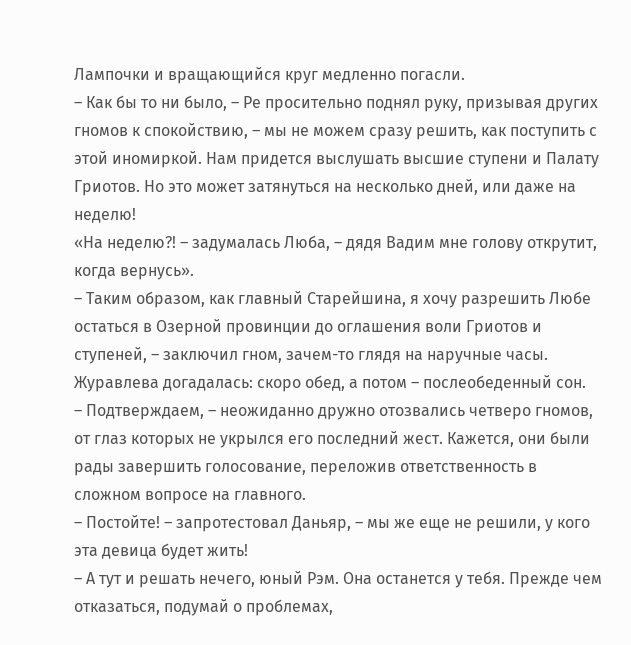Лампочки и вращающийся круг медленно погасли.
– Как бы то ни было, – Ре просительно поднял руку, призывая других гномов к спокойствию, – мы не можем сразу решить, как поступить с этой иномиркой. Нам придется выслушать высшие ступени и Палату Гриотов. Но это может затянуться на несколько дней, или даже на неделю!
«На неделю?! – задумалась Люба, – дядя Вадим мне голову открутит, когда вернусь».
– Таким образом, как главный Старейшина, я хочу разрешить Любе остаться в Озерной провинции до оглашения воли Гриотов и ступеней, – заключил гном, зачем-то глядя на наручные часы. Журавлева догадалась: скоро обед, а потом – послеобеденный сон.
– Подтверждаем, – неожиданно дружно отозвались четверо гномов, от глаз которых не укрылся его последний жест. Кажется, они были рады завершить голосование, переложив ответственность в сложном вопросе на главного.
– Постойте! – запротестовал Даньяр, – мы же еще не решили, у кого эта девица будет жить!
– А тут и решать нечего, юный Рэм. Она останется у тебя. Прежде чем отказаться, подумай о проблемах,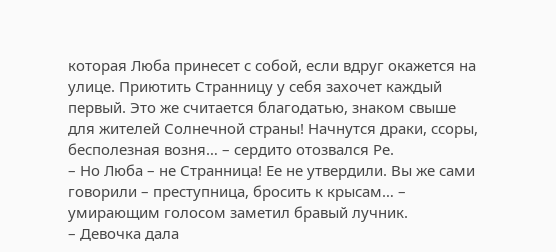которая Люба принесет с собой, если вдруг окажется на улице. Приютить Странницу у себя захочет каждый первый. Это же считается благодатью, знаком свыше для жителей Солнечной страны! Начнутся драки, ссоры, бесполезная возня… – сердито отозвался Ре.
– Но Люба – не Странница! Ее не утвердили. Вы же сами говорили – преступница, бросить к крысам… – умирающим голосом заметил бравый лучник.
– Девочка дала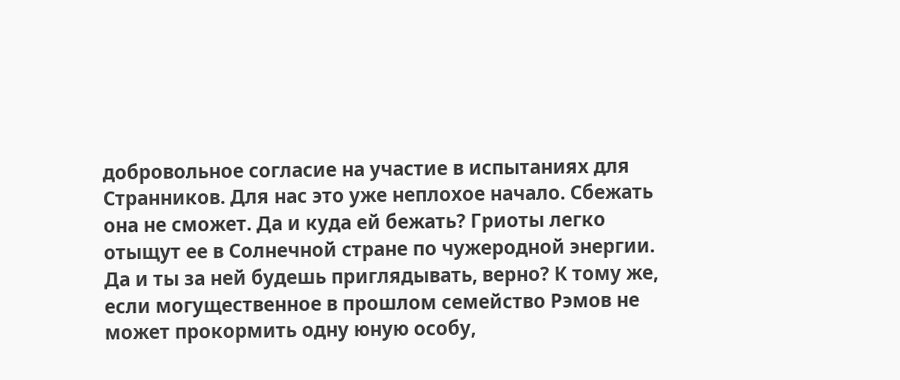добровольное согласие на участие в испытаниях для Странников. Для нас это уже неплохое начало. Сбежать она не сможет. Да и куда ей бежать? Гриоты легко отыщут ее в Солнечной стране по чужеродной энергии. Да и ты за ней будешь приглядывать, верно? К тому же, если могущественное в прошлом семейство Рэмов не может прокормить одну юную особу,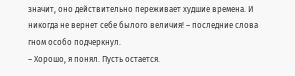значит, оно действительно переживает худшие времена. И никогда не вернет себе былого величия! – последние слова гном особо подчеркнул.
– Хорошо, я понял. Пусть остается.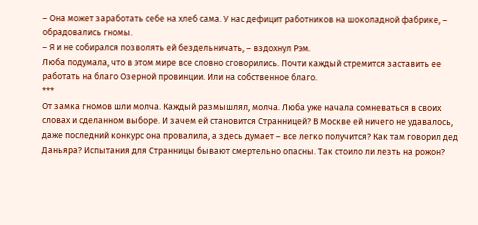– Она может заработать себе на хлеб сама. У нас дефицит работников на шоколадной фабрике, – обрадовались гномы.
– Я и не собирался позволять ей бездельничать, – вздохнул Рэм.
Люба подумала, что в этом мире все словно сговорились. Почти каждый стремится заставить ее работать на благо Озерной провинции. Или на собственное благо.
***
От замка гномов шли молча. Каждый размышлял, молча. Люба уже начала сомневаться в своих словах и сделанном выборе. И зачем ей становится Странницей? В Москве ей ничего не удавалось, даже последний конкурс она провалила, а здесь думает – все легко получится? Как там говорил дед Даньяра? Испытания для Странницы бывают смертельно опасны. Так стоило ли лезть на рожон?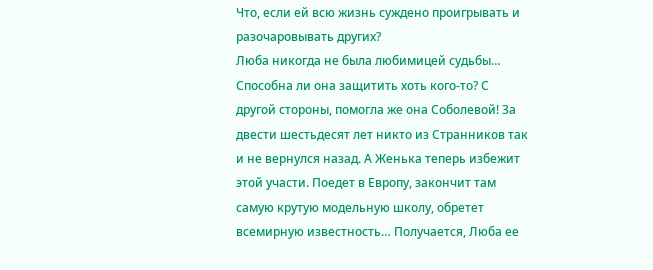Что, если ей всю жизнь суждено проигрывать и разочаровывать других?
Люба никогда не была любимицей судьбы… Способна ли она защитить хоть кого-то? С другой стороны, помогла же она Соболевой! За двести шестьдесят лет никто из Странников так и не вернулся назад. А Женька теперь избежит этой участи. Поедет в Европу, закончит там самую крутую модельную школу, обретет всемирную известность… Получается, Люба ее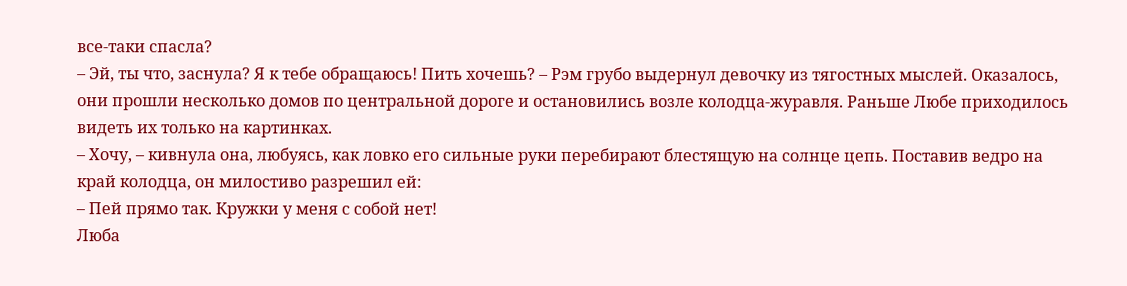все-таки спасла?
– Эй, ты что, заснула? Я к тебе обращаюсь! Пить хочешь? – Рэм грубо выдернул девочку из тягостных мыслей. Оказалось, они прошли несколько домов по центральной дороге и остановились возле колодца-журавля. Раньше Любе приходилось видеть их только на картинках.
– Хочу, – кивнула она, любуясь, как ловко его сильные руки перебирают блестящую на солнце цепь. Поставив ведро на край колодца, он милостиво разрешил ей:
– Пей прямо так. Кружки у меня с собой нет!
Люба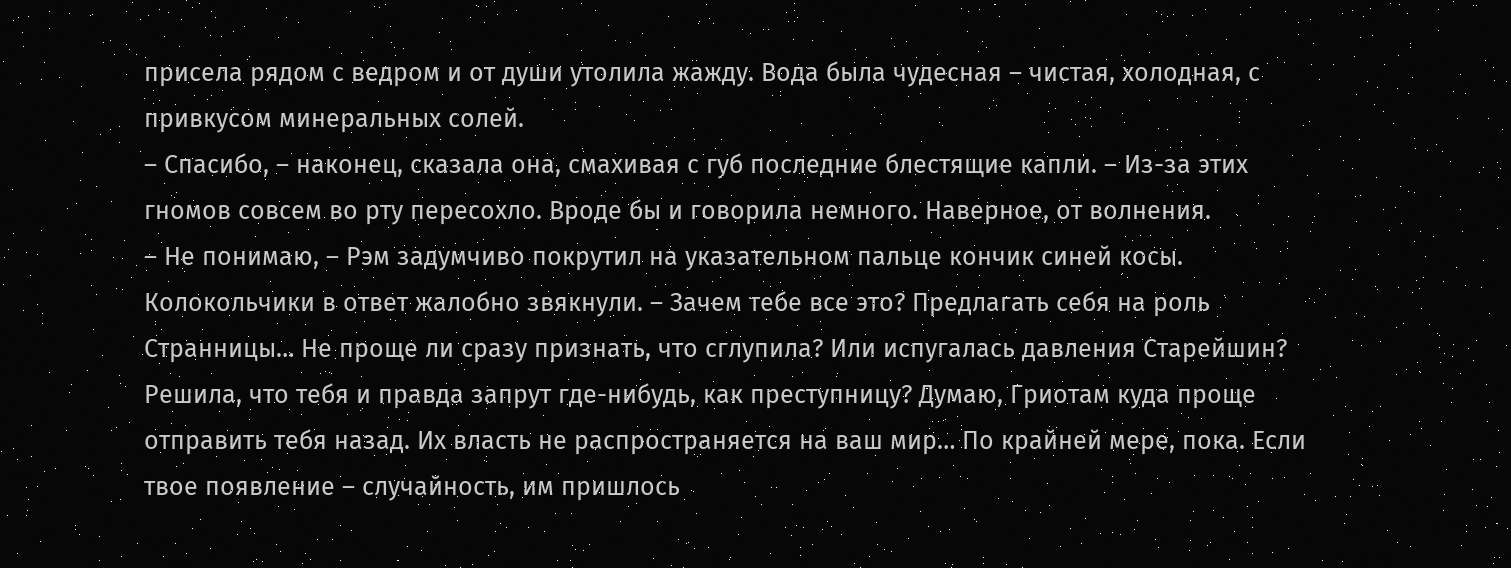присела рядом с ведром и от души утолила жажду. Вода была чудесная – чистая, холодная, с привкусом минеральных солей.
– Спасибо, – наконец, сказала она, смахивая с губ последние блестящие капли. – Из-за этих гномов совсем во рту пересохло. Вроде бы и говорила немного. Наверное, от волнения.
– Не понимаю, – Рэм задумчиво покрутил на указательном пальце кончик синей косы. Колокольчики в ответ жалобно звякнули. – Зачем тебе все это? Предлагать себя на роль Странницы… Не проще ли сразу признать, что сглупила? Или испугалась давления Старейшин? Решила, что тебя и правда запрут где-нибудь, как преступницу? Думаю, Гриотам куда проще отправить тебя назад. Их власть не распространяется на ваш мир… По крайней мере, пока. Если твое появление – случайность, им пришлось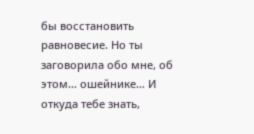бы восстановить равновесие. Но ты заговорила обо мне, об этом… ошейнике… И откуда тебе знать,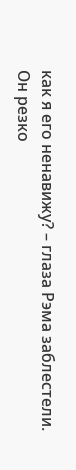как я его ненавижу? – глаза Рэма заблестели. Он резко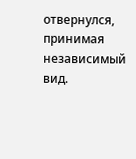отвернулся, принимая независимый вид.